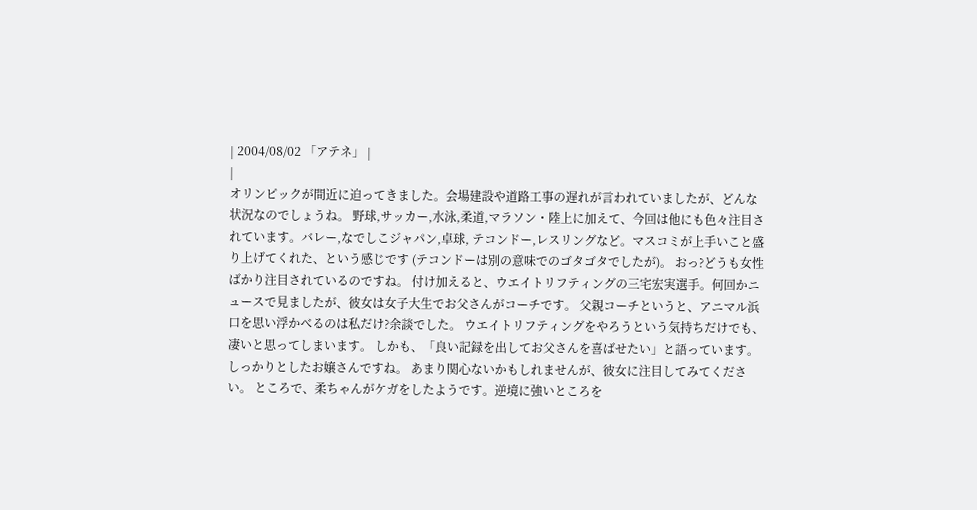| 2004/08/02 「アテネ」 |
|
オリンピックが間近に迫ってきました。会場建設や道路工事の遅れが言われていましたが、どんな状況なのでしょうね。 野球,サッカー,水泳,柔道,マラソン・陸上に加えて、今回は他にも色々注目されています。バレー,なでしこジャパン,卓球, テコンドー,レスリングなど。マスコミが上手いこと盛り上げてくれた、という感じです (テコンドーは別の意味でのゴタゴタでしたが)。 おっ?どうも女性ばかり注目されているのですね。 付け加えると、ウエイトリフティングの三宅宏実選手。何回かニュースで見ましたが、彼女は女子大生でお父さんがコーチです。 父親コーチというと、アニマル浜口を思い浮かべるのは私だけ?余談でした。 ウエイトリフティングをやろうという気持ちだけでも、凄いと思ってしまいます。 しかも、「良い記録を出してお父さんを喜ばせたい」と語っています。しっかりとしたお嬢さんですね。 あまり関心ないかもしれませんが、彼女に注目してみてください。 ところで、柔ちゃんがケガをしたようです。逆境に強いところを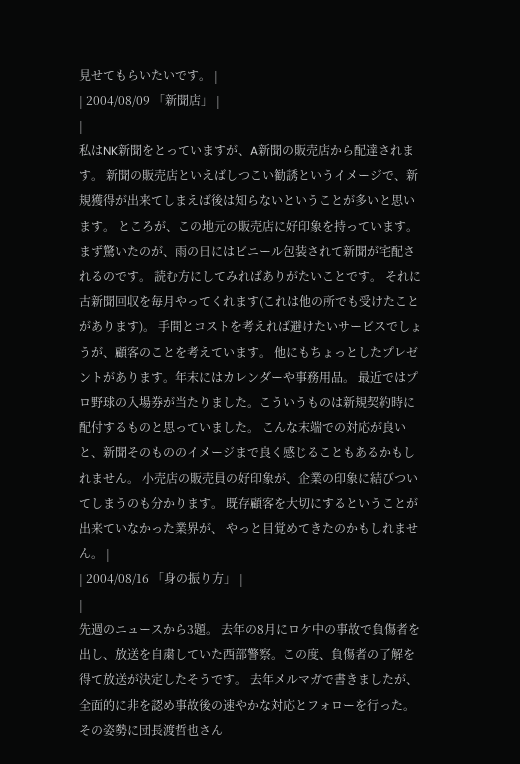見せてもらいたいです。 |
| 2004/08/09 「新聞店」 |
|
私はNK新聞をとっていますが、A新聞の販売店から配達されます。 新聞の販売店といえばしつこい勧誘というイメージで、新規獲得が出来てしまえば後は知らないということが多いと思います。 ところが、この地元の販売店に好印象を持っています。 まず驚いたのが、雨の日にはビニール包装されて新聞が宅配されるのです。 読む方にしてみればありがたいことです。 それに古新聞回収を毎月やってくれます(これは他の所でも受けたことがあります)。 手間とコストを考えれば避けたいサービスでしょうが、顧客のことを考えています。 他にもちょっとしたプレゼントがあります。年末にはカレンダーや事務用品。 最近ではプロ野球の入場券が当たりました。こういうものは新規契約時に配付するものと思っていました。 こんな末端での対応が良いと、新聞そのもののイメージまで良く感じることもあるかもしれません。 小売店の販売員の好印象が、企業の印象に結びついてしまうのも分かります。 既存顧客を大切にするということが出来ていなかった業界が、 やっと目覚めてきたのかもしれません。 |
| 2004/08/16 「身の振り方」 |
|
先週のニュースから3題。 去年の8月にロケ中の事故で負傷者を出し、放送を自粛していた西部警察。この度、負傷者の了解を得て放送が決定したそうです。 去年メルマガで書きましたが、全面的に非を認め事故後の速やかな対応とフォローを行った。その姿勢に団長渡哲也さん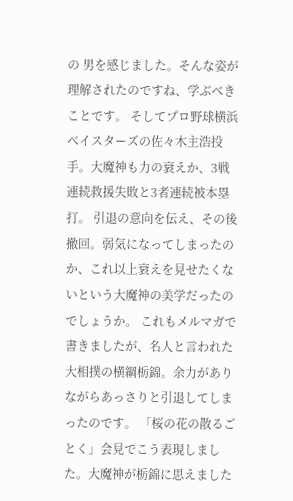の 男を感じました。そんな姿が理解されたのですね、学ぶべきことです。 そしてプロ野球横浜ベイスターズの佐々木主浩投手。大魔神も力の衰えか、3戦連続救援失敗と3者連続被本塁打。 引退の意向を伝え、その後撤回。弱気になってしまったのか、これ以上衰えを見せたくないという大魔神の美学だったのでしょうか。 これもメルマガで書きましたが、名人と言われた大相撲の横綱栃錦。余力がありながらあっさりと引退してしまったのです。 「桜の花の散るごとく」会見でこう表現しました。大魔神が栃錦に思えました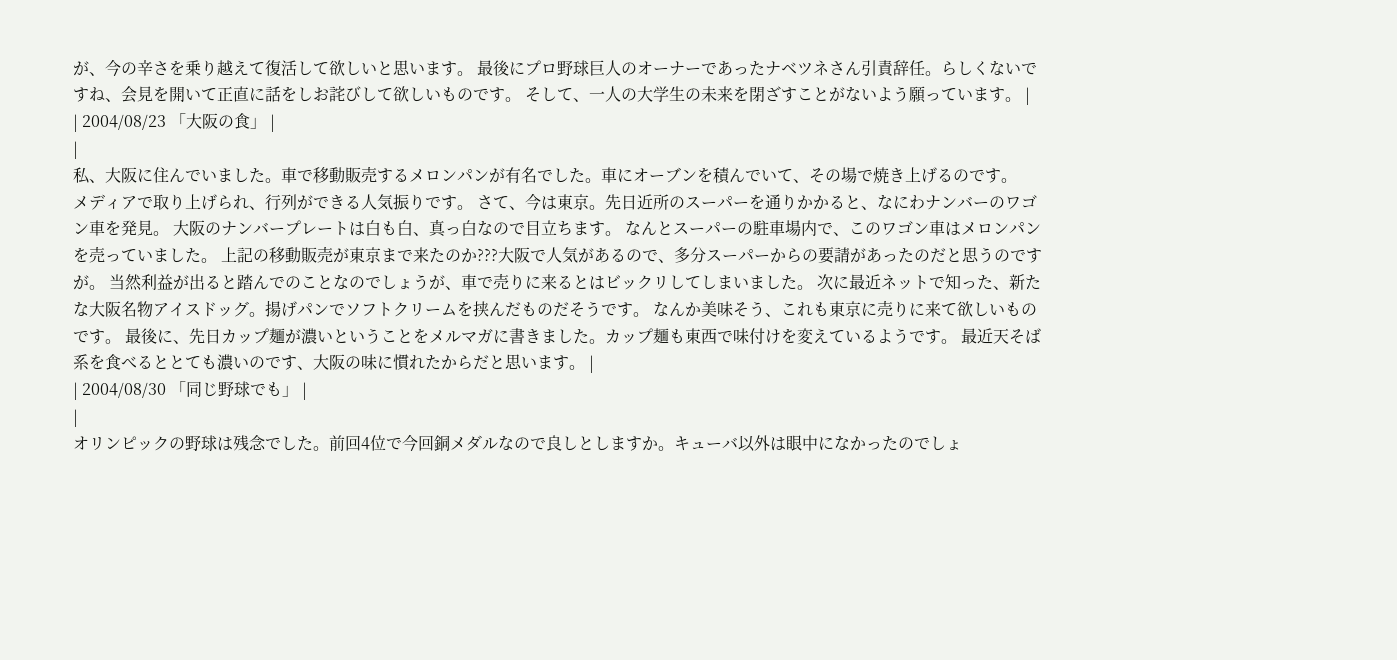が、今の辛さを乗り越えて復活して欲しいと思います。 最後にプロ野球巨人のオーナーであったナベツネさん引責辞任。らしくないですね、会見を開いて正直に話をしお詫びして欲しいものです。 そして、一人の大学生の未来を閉ざすことがないよう願っています。 |
| 2004/08/23 「大阪の食」 |
|
私、大阪に住んでいました。車で移動販売するメロンパンが有名でした。車にオーブンを積んでいて、その場で焼き上げるのです。
メディアで取り上げられ、行列ができる人気振りです。 さて、今は東京。先日近所のスーパーを通りかかると、なにわナンバーのワゴン車を発見。 大阪のナンバープレートは白も白、真っ白なので目立ちます。 なんとスーパーの駐車場内で、このワゴン車はメロンパンを売っていました。 上記の移動販売が東京まで来たのか???大阪で人気があるので、多分スーパーからの要請があったのだと思うのですが。 当然利益が出ると踏んでのことなのでしょうが、車で売りに来るとはビックリしてしまいました。 次に最近ネットで知った、新たな大阪名物アイスドッグ。揚げパンでソフトクリームを挟んだものだそうです。 なんか美味そう、これも東京に売りに来て欲しいものです。 最後に、先日カップ麺が濃いということをメルマガに書きました。カップ麺も東西で味付けを変えているようです。 最近天そば系を食べるととても濃いのです、大阪の味に慣れたからだと思います。 |
| 2004/08/30 「同じ野球でも」 |
|
オリンピックの野球は残念でした。前回4位で今回銅メダルなので良しとしますか。キューバ以外は眼中になかったのでしょ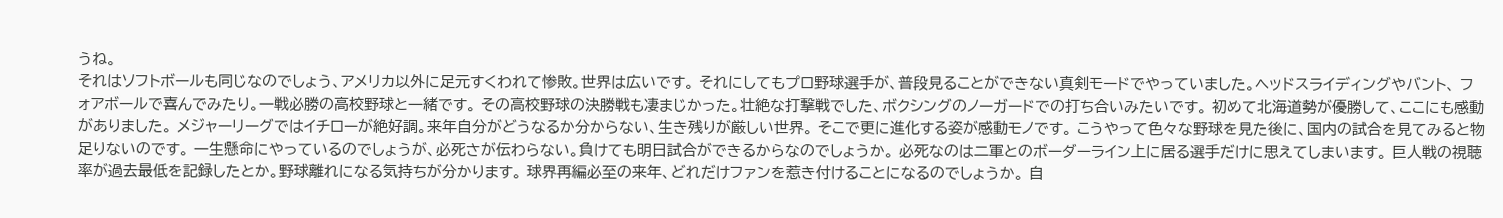うね。
それはソフトボールも同じなのでしょう、アメリカ以外に足元すくわれて惨敗。世界は広いです。 それにしてもプロ野球選手が、普段見ることができない真剣モードでやっていました。ヘッドスライディングやバント、 フォアボールで喜んでみたり。一戦必勝の高校野球と一緒です。 その高校野球の決勝戦も凄まじかった。壮絶な打撃戦でした、ボクシングのノーガードでの打ち合いみたいです。 初めて北海道勢が優勝して、ここにも感動がありました。 メジャーリーグではイチローが絶好調。来年自分がどうなるか分からない、生き残りが厳しい世界。 そこで更に進化する姿が感動モノです。 こうやって色々な野球を見た後に、国内の試合を見てみると物足りないのです。 一生懸命にやっているのでしょうが、必死さが伝わらない。負けても明日試合ができるからなのでしょうか。 必死なのは二軍とのボーダーライン上に居る選手だけに思えてしまいます。 巨人戦の視聴率が過去最低を記録したとか。野球離れになる気持ちが分かります。 球界再編必至の来年、どれだけファンを惹き付けることになるのでしょうか。 自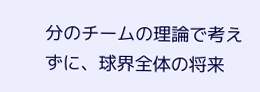分のチームの理論で考えずに、球界全体の将来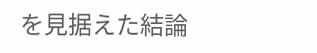を見据えた結論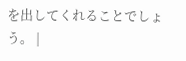を出してくれることでしょう。 |